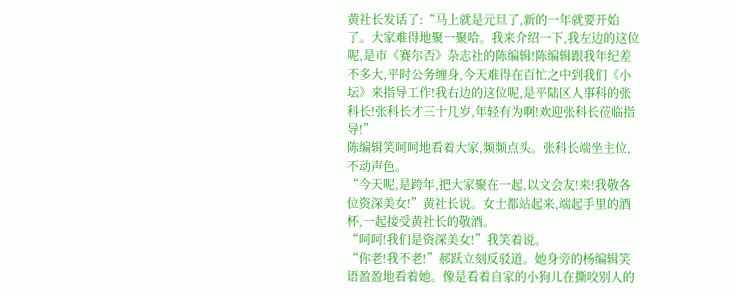黄社长发话了:“马上就是元旦了,新的一年就要开始了。大家难得地聚一聚哈。我来介绍一下,我左边的这位呢,是市《赛尔否》杂志社的陈编辑!陈编辑跟我年纪差不多大,平时公务缠身,今天难得在百忙之中到我们《小坛》来指导工作!我右边的这位呢,是平陆区人事科的张科长!张科长才三十几岁,年轻有为啊!欢迎张科长莅临指导!”
陈编辑笑呵呵地看着大家,频频点头。张科长端坐主位,不动声色。
“今天呢,是跨年,把大家聚在一起,以文会友!来!我敬各位资深美女!”黄社长说。女士都站起来,端起手里的酒杯,一起接受黄社长的敬酒。
“呵呵!我们是资深美女!”我笑着说。
“你老!我不老!”郝跃立刻反驳道。她身旁的杨编辑笑语盈盈地看着她。像是看着自家的小狗儿在撕咬别人的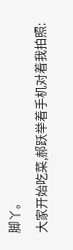脚丫。
大家开始吃菜,郝跃举着手机对着我拍照: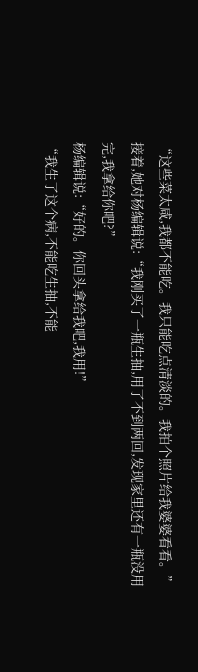“这些菜太咸,我都不能吃。我只能吃点清淡的。我拍个照片给我婆婆看看。”
接着,她对杨编辑说:“我刚买了一瓶生抽,用了不到两回,发现家里还有一瓶没用完,我拿给你吧?”
杨编辑说:“好的。你回头拿给我吧,我用!”
“我生了这个病,不能吃生抽,不能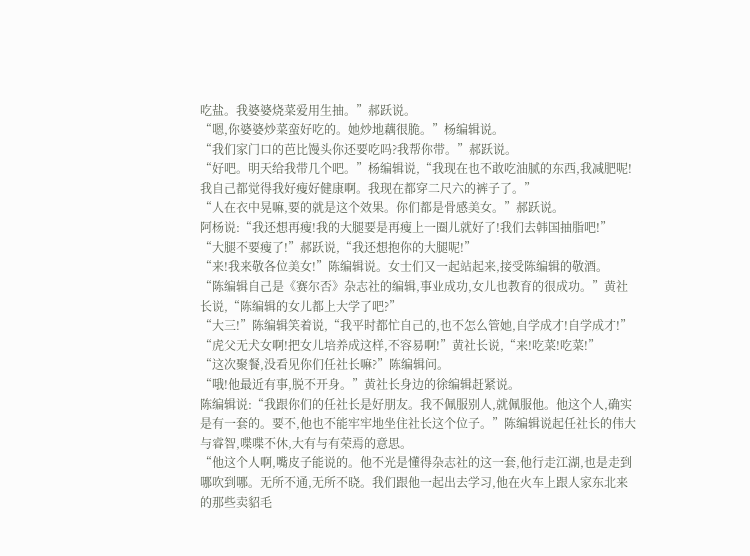吃盐。我婆婆烧菜爱用生抽。”郝跃说。
“嗯,你婆婆炒菜蛮好吃的。她炒地藕很脆。”杨编辑说。
“我们家门口的芭比馒头你还要吃吗?我帮你带。”郝跃说。
“好吧。明天给我带几个吧。”杨编辑说,“我现在也不敢吃油腻的东西,我减肥呢!我自己都觉得我好瘦好健康啊。我现在都穿二尺六的裤子了。”
“人在衣中晃嘛,要的就是这个效果。你们都是骨感美女。”郝跃说。
阿杨说:“我还想再瘦!我的大腿要是再瘦上一圈儿就好了!我们去韩国抽脂吧!”
“大腿不要瘦了!”郝跃说,“我还想抱你的大腿呢!”
“来!我来敬各位美女!”陈编辑说。女士们又一起站起来,接受陈编辑的敬酒。
“陈编辑自己是《赛尔否》杂志社的编辑,事业成功,女儿也教育的很成功。”黄社长说,“陈编辑的女儿都上大学了吧?”
“大三!”陈编辑笑着说,“我平时都忙自己的,也不怎么管她,自学成才!自学成才!”
“虎父无犬女啊!把女儿培养成这样,不容易啊!”黄社长说,“来!吃菜!吃菜!”
“这次聚餐,没看见你们任社长嘛?”陈编辑问。
“哦!他最近有事,脱不开身。”黄社长身边的徐编辑赶紧说。
陈编辑说:“我跟你们的任社长是好朋友。我不佩服别人,就佩服他。他这个人,确实是有一套的。要不,他也不能牢牢地坐住社长这个位子。”陈编辑说起任社长的伟大与睿智,喋喋不休,大有与有荣焉的意思。
“他这个人啊,嘴皮子能说的。他不光是懂得杂志社的这一套,他行走江湖,也是走到哪吹到哪。无所不通,无所不晓。我们跟他一起出去学习,他在火车上跟人家东北来的那些卖貂毛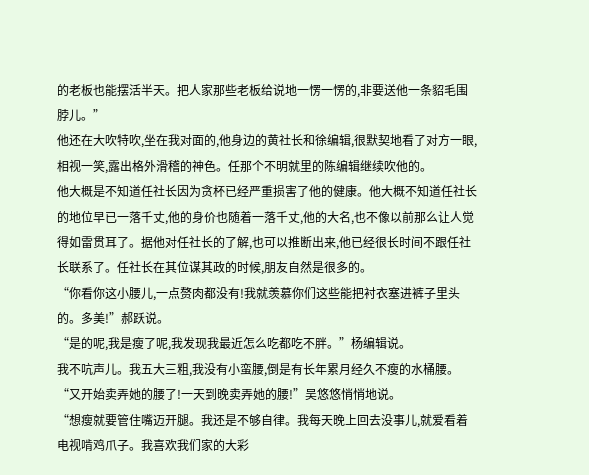的老板也能摆活半天。把人家那些老板给说地一愣一愣的,非要送他一条貂毛围脖儿。”
他还在大吹特吹,坐在我对面的,他身边的黄社长和徐编辑,很默契地看了对方一眼,相视一笑,露出格外滑稽的神色。任那个不明就里的陈编辑继续吹他的。
他大概是不知道任社长因为贪杯已经严重损害了他的健康。他大概不知道任社长的地位早已一落千丈,他的身价也随着一落千丈,他的大名,也不像以前那么让人觉得如雷贯耳了。据他对任社长的了解,也可以推断出来,他已经很长时间不跟任社长联系了。任社长在其位谋其政的时候,朋友自然是很多的。
“你看你这小腰儿,一点赘肉都没有!我就羡慕你们这些能把衬衣塞进裤子里头的。多美!”郝跃说。
“是的呢,我是瘦了呢,我发现我最近怎么吃都吃不胖。”杨编辑说。
我不吭声儿。我五大三粗,我没有小蛮腰,倒是有长年累月经久不瘦的水桶腰。
“又开始卖弄她的腰了!一天到晚卖弄她的腰!”吴悠悠悄悄地说。
“想瘦就要管住嘴迈开腿。我还是不够自律。我每天晚上回去没事儿,就爱看着电视啃鸡爪子。我喜欢我们家的大彩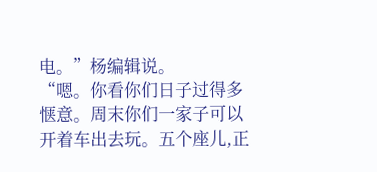电。”杨编辑说。
“嗯。你看你们日子过得多惬意。周末你们一家子可以开着车出去玩。五个座儿,正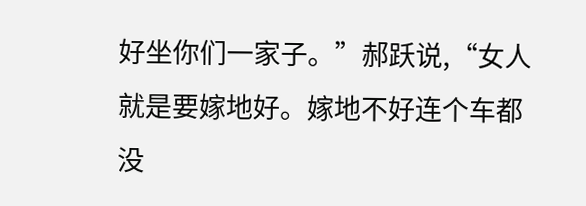好坐你们一家子。”郝跃说,“女人就是要嫁地好。嫁地不好连个车都没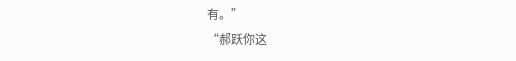有。”
“郝跃你这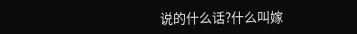说的什么话?什么叫嫁